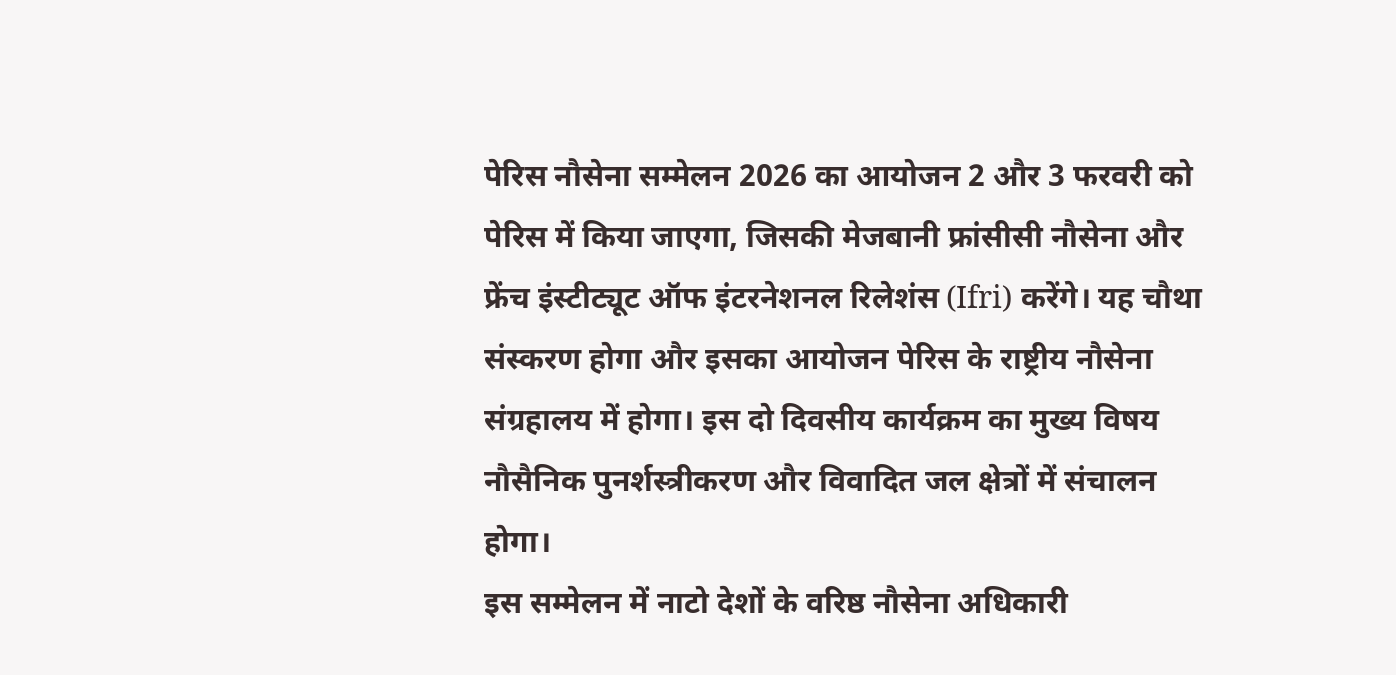पेरिस नौसेना सम्मेलन 2026 का आयोजन 2 और 3 फरवरी को पेरिस में किया जाएगा, जिसकी मेजबानी फ्रांसीसी नौसेना और फ्रेंच इंस्टीट्यूट ऑफ इंटरनेशनल रिलेशंस (Ifri) करेंगे। यह चौथा संस्करण होगा और इसका आयोजन पेरिस के राष्ट्रीय नौसेना संग्रहालय में होगा। इस दो दिवसीय कार्यक्रम का मुख्य विषय नौसैनिक पुनर्शस्त्रीकरण और विवादित जल क्षेत्रों में संचालन होगा।
इस सम्मेलन में नाटो देशों के वरिष्ठ नौसेना अधिकारी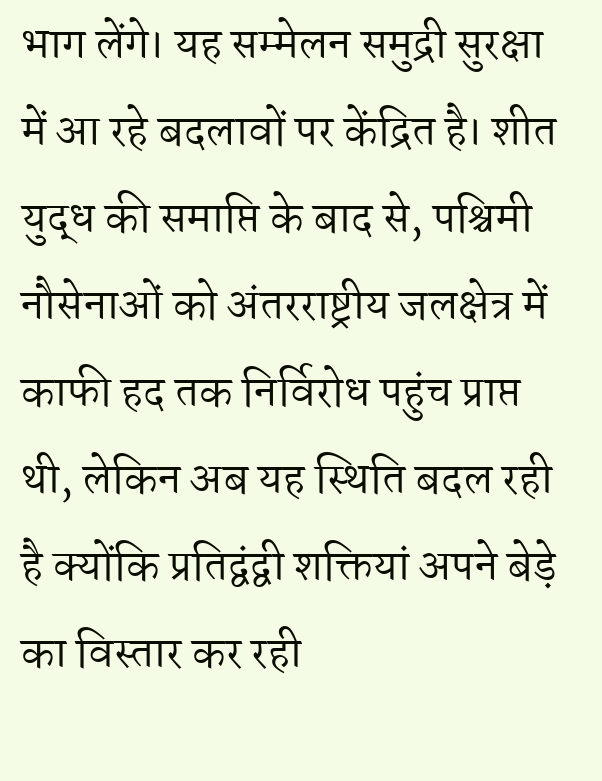भाग लेंगे। यह सम्मेलन समुद्री सुरक्षा में आ रहे बदलावों पर केंद्रित है। शीत युद्ध की समाप्ति के बाद से, पश्चिमी नौसेनाओं को अंतरराष्ट्रीय जलक्षेत्र में काफी हद तक निर्विरोध पहुंच प्राप्त थी, लेकिन अब यह स्थिति बदल रही है क्योंकि प्रतिद्वंद्वी शक्तियां अपने बेड़े का विस्तार कर रही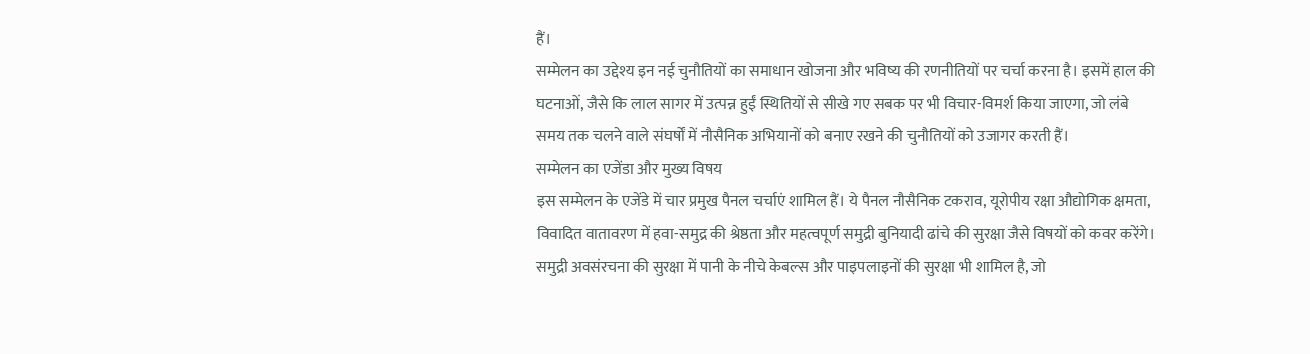हैं।
सम्मेलन का उद्देश्य इन नई चुनौतियों का समाधान खोजना और भविष्य की रणनीतियों पर चर्चा करना है। इसमें हाल की घटनाओं, जैसे कि लाल सागर में उत्पन्न हुईं स्थितियों से सीखे गए सबक पर भी विचार-विमर्श किया जाएगा, जो लंबे समय तक चलने वाले संघर्षों में नौसैनिक अभियानों को बनाए रखने की चुनौतियों को उजागर करती हैं।
सम्मेलन का एजेंडा और मुख्य विषय
इस सम्मेलन के एजेंडे में चार प्रमुख पैनल चर्चाएं शामिल हैं। ये पैनल नौसैनिक टकराव, यूरोपीय रक्षा औद्योगिक क्षमता, विवादित वातावरण में हवा-समुद्र की श्रेष्ठता और महत्वपूर्ण समुद्री बुनियादी ढांचे की सुरक्षा जैसे विषयों को कवर करेंगे। समुद्री अवसंरचना की सुरक्षा में पानी के नीचे केबल्स और पाइपलाइनों की सुरक्षा भी शामिल है, जो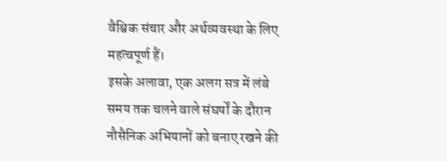वैश्विक संचार और अर्थव्यवस्था के लिए महत्वपूर्ण हैं।
इसके अलावा, एक अलग सत्र में लंबे समय तक चलने वाले संघर्षों के दौरान नौसैनिक अभियानों को बनाए रखने की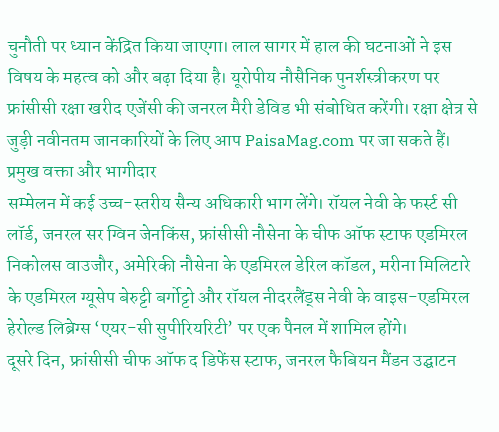चुनौती पर ध्यान केंद्रित किया जाएगा। लाल सागर में हाल की घटनाओं ने इस विषय के महत्व को और बढ़ा दिया है। यूरोपीय नौसैनिक पुनर्शस्त्रीकरण पर फ्रांसीसी रक्षा खरीद एजेंसी की जनरल मैरी डेविड भी संबोधित करेंगी। रक्षा क्षेत्र से जुड़ी नवीनतम जानकारियों के लिए आप PaisaMag.com पर जा सकते हैं।
प्रमुख वक्ता और भागीदार
सम्मेलन में कई उच्च-स्तरीय सैन्य अधिकारी भाग लेंगे। रॉयल नेवी के फर्स्ट सी लॉर्ड, जनरल सर ग्विन जेनकिंस, फ्रांसीसी नौसेना के चीफ ऑफ स्टाफ एडमिरल निकोलस वाउजौर, अमेरिकी नौसेना के एडमिरल डेरिल कॉडल, मरीना मिलिटारे के एडमिरल ग्यूसेप बेरुट्टी बर्गोट्टो और रॉयल नीदरलैंड्स नेवी के वाइस-एडमिरल हेरोल्ड लिब्रेग्स ‘एयर-सी सुपीरियरिटी’ पर एक पैनल में शामिल होंगे।
दूसरे दिन, फ्रांसीसी चीफ ऑफ द डिफेंस स्टाफ, जनरल फैबियन मैंडन उद्घाटन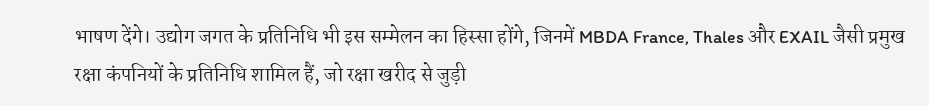भाषण देंगे। उद्योग जगत के प्रतिनिधि भी इस सम्मेलन का हिस्सा होंगे, जिनमें MBDA France, Thales और EXAIL जैसी प्रमुख रक्षा कंपनियों के प्रतिनिधि शामिल हैं, जो रक्षा खरीद से जुड़ी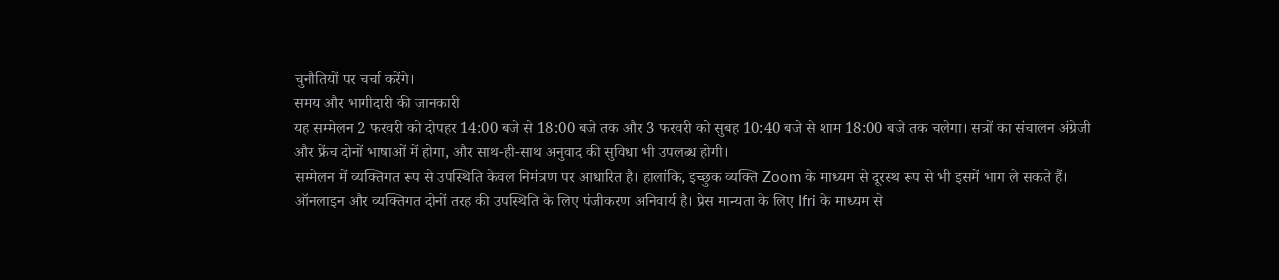चुनौतियों पर चर्चा करेंगे।
समय और भागीदारी की जानकारी
यह सम्मेलन 2 फरवरी को दोपहर 14:00 बजे से 18:00 बजे तक और 3 फरवरी को सुबह 10:40 बजे से शाम 18:00 बजे तक चलेगा। सत्रों का संचालन अंग्रेजी और फ्रेंच दोनों भाषाओं में होगा, और साथ-ही-साथ अनुवाद की सुविधा भी उपलब्ध होगी।
सम्मेलन में व्यक्तिगत रूप से उपस्थिति केवल निमंत्रण पर आधारित है। हालांकि, इच्छुक व्यक्ति Zoom के माध्यम से दूरस्थ रूप से भी इसमें भाग ले सकते हैं। ऑनलाइन और व्यक्तिगत दोनों तरह की उपस्थिति के लिए पंजीकरण अनिवार्य है। प्रेस मान्यता के लिए Ifri के माध्यम से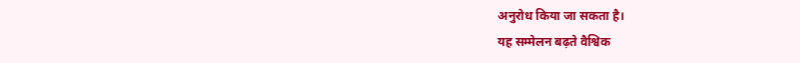अनुरोध किया जा सकता है।
यह सम्मेलन बढ़ते वैश्विक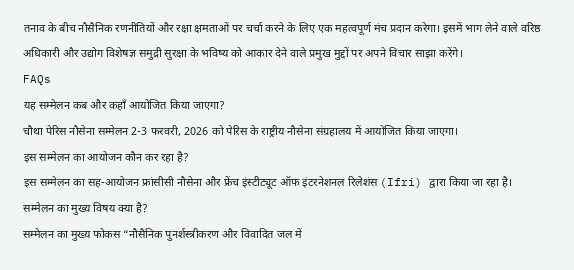तनाव के बीच नौसैनिक रणनीतियों और रक्षा क्षमताओं पर चर्चा करने के लिए एक महत्वपूर्ण मंच प्रदान करेगा। इसमें भाग लेने वाले वरिष्ठ अधिकारी और उद्योग विशेषज्ञ समुद्री सुरक्षा के भविष्य को आकार देने वाले प्रमुख मुद्दों पर अपने विचार साझा करेंगे।
FAQs
यह सम्मेलन कब और कहाँ आयोजित किया जाएगा?
चौथा पेरिस नौसेना सम्मेलन 2-3 फरवरी, 2026 को पेरिस के राष्ट्रीय नौसेना संग्रहालय में आयोजित किया जाएगा।
इस सम्मेलन का आयोजन कौन कर रहा है?
इस सम्मेलन का सह-आयोजन फ्रांसीसी नौसेना और फ्रेंच इंस्टीट्यूट ऑफ इंटरनेशनल रिलेशंस (Ifri) द्वारा किया जा रहा है।
सम्मेलन का मुख्य विषय क्या है?
सम्मेलन का मुख्य फोकस “नौसैनिक पुनर्शस्त्रीकरण और विवादित जल में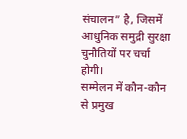संचालन” है, जिसमें आधुनिक समुद्री सुरक्षा चुनौतियों पर चर्चा होगी।
सम्मेलन में कौन-कौन से प्रमुख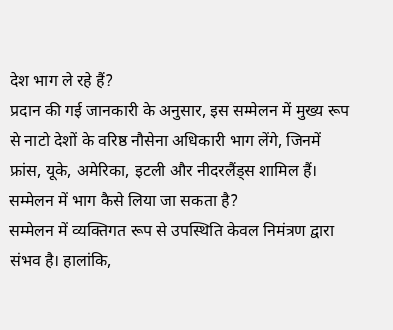देश भाग ले रहे हैं?
प्रदान की गई जानकारी के अनुसार, इस सम्मेलन में मुख्य रूप से नाटो देशों के वरिष्ठ नौसेना अधिकारी भाग लेंगे, जिनमें फ्रांस, यूके, अमेरिका, इटली और नीदरलैंड्स शामिल हैं।
सम्मेलन में भाग कैसे लिया जा सकता है?
सम्मेलन में व्यक्तिगत रूप से उपस्थिति केवल निमंत्रण द्वारा संभव है। हालांकि,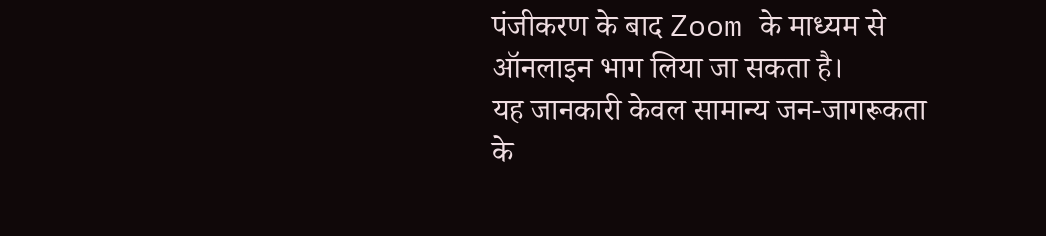पंजीकरण के बाद Zoom के माध्यम से ऑनलाइन भाग लिया जा सकता है।
यह जानकारी केवल सामान्य जन-जागरूकता के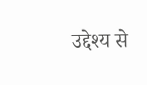उद्देश्य से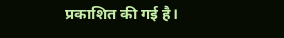प्रकाशित की गई है।